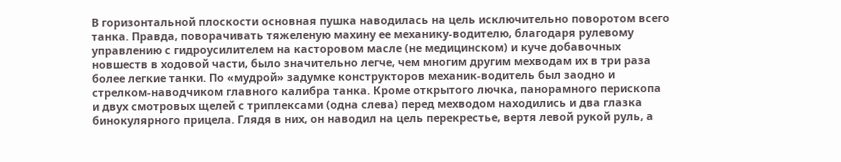В горизонтальной плоскости основная пушка наводилась на цель исключительно поворотом всего танка. Правда, поворачивать тяжеленую махину ее механику-водителю, благодаря рулевому управлению с гидроусилителем на касторовом масле (не медицинском) и куче добавочных новшеств в ходовой части, было значительно легче, чем многим другим мехводам их в три раза более легкие танки. По «мудрой» задумке конструкторов механик-водитель был заодно и стрелком-наводчиком главного калибра танка. Кроме открытого лючка, панорамного перископа и двух смотровых щелей с триплексами (одна слева) перед мехводом находились и два глазка бинокулярного прицела. Глядя в них, он наводил на цель перекрестье, вертя левой рукой руль, а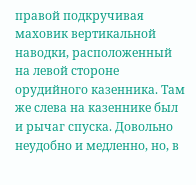правой подкручивая маховик вертикальной наводки, расположенный на левой стороне орудийного казенника. Там же слева на казеннике был и рычаг спуска. Довольно неудобно и медленно, но, в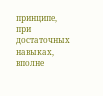принципе, при достаточных навыках, вполне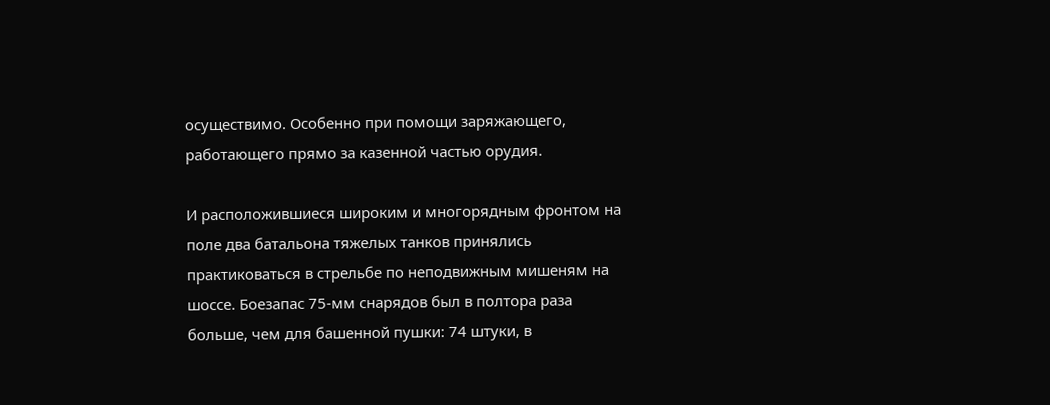осуществимо. Особенно при помощи заряжающего, работающего прямо за казенной частью орудия.

И расположившиеся широким и многорядным фронтом на поле два батальона тяжелых танков принялись практиковаться в стрельбе по неподвижным мишеням на шоссе. Боезапас 75-мм снарядов был в полтора раза больше, чем для башенной пушки: 74 штуки, в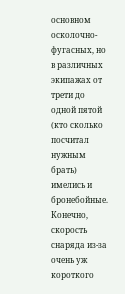основном осколочно-фугасных, но в различных экипажах от трети до одной пятой (кто сколько посчитал нужным брать) имелись и бронебойные. Конечно, скорость снаряда из-за очень уж короткого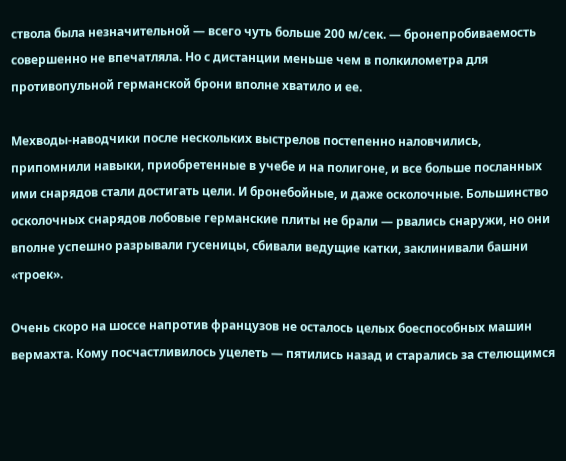ствола была незначительной — всего чуть больше 200 м/сек. — бронепробиваемость совершенно не впечатляла. Но с дистанции меньше чем в полкилометра для противопульной германской брони вполне хватило и ее.

Мехводы-наводчики после нескольких выстрелов постепенно наловчились, припомнили навыки, приобретенные в учебе и на полигоне, и все больше посланных ими снарядов стали достигать цели. И бронебойные, и даже осколочные. Большинство осколочных снарядов лобовые германские плиты не брали — рвались снаружи, но они вполне успешно разрывали гусеницы, сбивали ведущие катки, заклинивали башни «троек».

Очень скоро на шоссе напротив французов не осталось целых боеспособных машин вермахта. Кому посчастливилось уцелеть — пятились назад и старались за стелющимся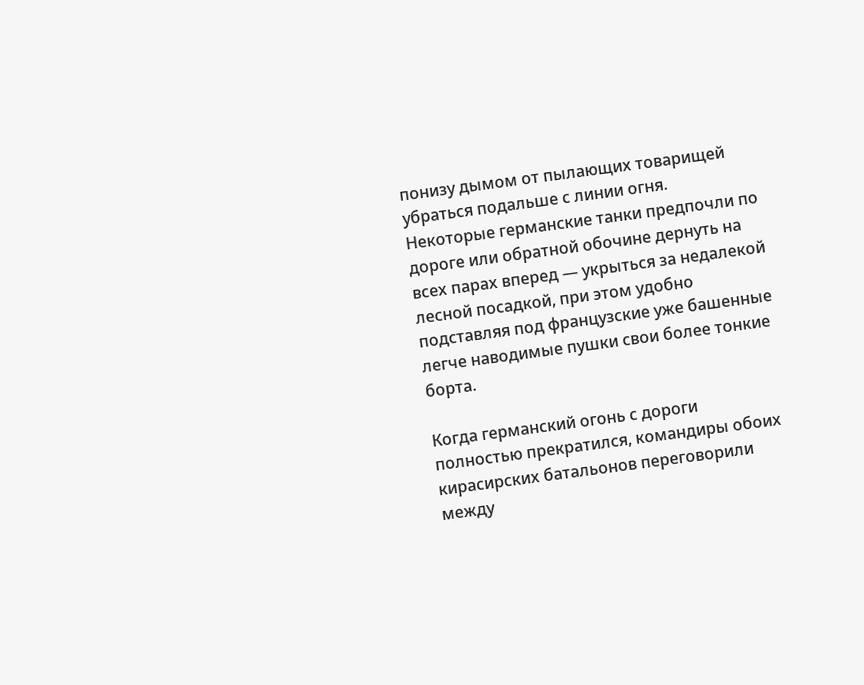понизу дымом от пылающих товарищей убраться подальше с линии огня. Некоторые германские танки предпочли по дороге или обратной обочине дернуть на всех парах вперед — укрыться за недалекой лесной посадкой, при этом удобно подставляя под французские уже башенные легче наводимые пушки свои более тонкие борта.

Когда германский огонь с дороги полностью прекратился, командиры обоих кирасирских батальонов переговорили между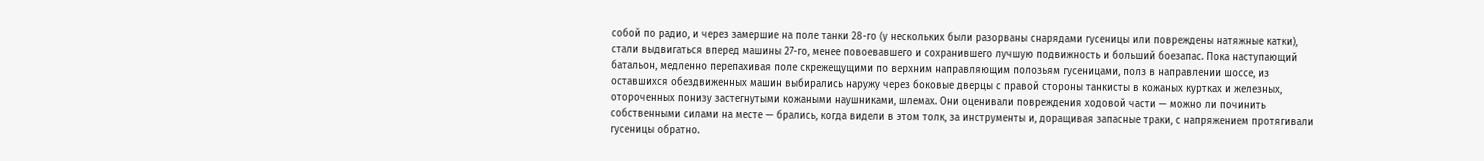собой по радио, и через замершие на поле танки 28-го (у нескольких были разорваны снарядами гусеницы или повреждены натяжные катки), стали выдвигаться вперед машины 27-го, менее повоевавшего и сохранившего лучшую подвижность и больший боезапас. Пока наступающий батальон, медленно перепахивая поле скрежещущими по верхним направляющим полозьям гусеницами, полз в направлении шоссе, из оставшихся обездвиженных машин выбирались наружу через боковые дверцы с правой стороны танкисты в кожаных куртках и железных, отороченных понизу застегнутыми кожаными наушниками, шлемах. Они оценивали повреждения ходовой части — можно ли починить собственными силами на месте — брались, когда видели в этом толк, за инструменты и, доращивая запасные траки, с напряжением протягивали гусеницы обратно.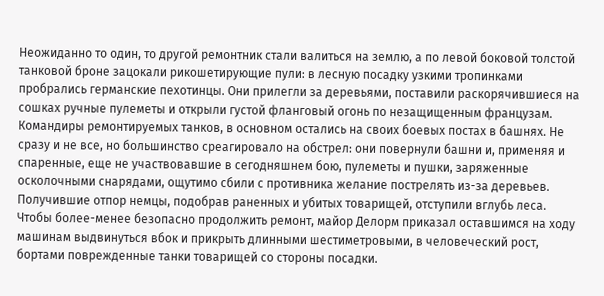Неожиданно то один, то другой ремонтник стали валиться на землю, а по левой боковой толстой танковой броне зацокали рикошетирующие пули: в лесную посадку узкими тропинками пробрались германские пехотинцы. Они прилегли за деревьями, поставили раскорячившиеся на сошках ручные пулеметы и открыли густой фланговый огонь по незащищенным французам. Командиры ремонтируемых танков, в основном остались на своих боевых постах в башнях. Не сразу и не все, но большинство среагировало на обстрел: они повернули башни и, применяя и спаренные, еще не участвовавшие в сегодняшнем бою, пулеметы и пушки, заряженные осколочными снарядами, ощутимо сбили с противника желание пострелять из-за деревьев. Получившие отпор немцы, подобрав раненных и убитых товарищей, отступили вглубь леса. Чтобы более-менее безопасно продолжить ремонт, майор Делорм приказал оставшимся на ходу машинам выдвинуться вбок и прикрыть длинными шестиметровыми, в человеческий рост, бортами поврежденные танки товарищей со стороны посадки.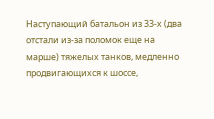Наступающий батальон из 33-х (два отстали из-за поломок еще на марше) тяжелых танков, медленно продвигающихся к шоссе,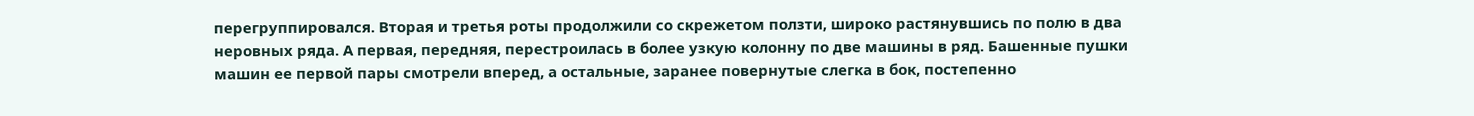перегруппировался. Вторая и третья роты продолжили со скрежетом ползти, широко растянувшись по полю в два неровных ряда. А первая, передняя, перестроилась в более узкую колонну по две машины в ряд. Башенные пушки машин ее первой пары смотрели вперед, а остальные, заранее повернутые слегка в бок, постепенно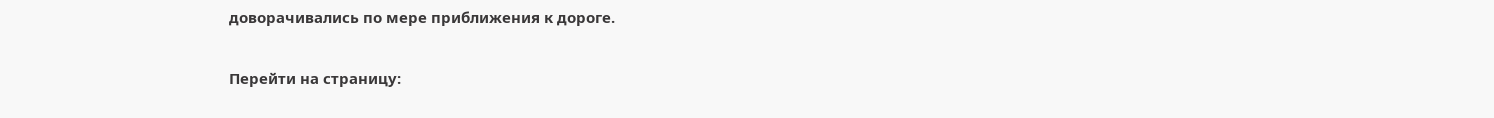доворачивались по мере приближения к дороге.

Перейти на страницу: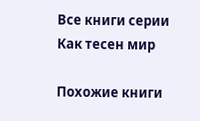Все книги серии Как тесен мир

Похожие книги